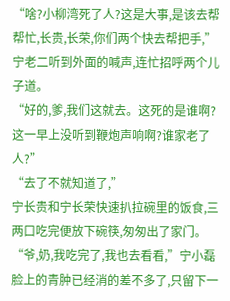“啥?小柳湾死了人?这是大事,是该去帮帮忙,长贵,长荣,你们两个快去帮把手,”宁老二听到外面的喊声,连忙招呼两个儿子道。
“好的,爹,我们这就去。这死的是谁啊?这一早上没听到鞭炮声响啊?谁家老了人?”
“去了不就知道了,”
宁长贵和宁长荣快速扒拉碗里的饭食,三两口吃完便放下碗筷,匆匆出了家门。
“爷,奶,我吃完了,我也去看看,”宁小磊脸上的青肿已经消的差不多了,只留下一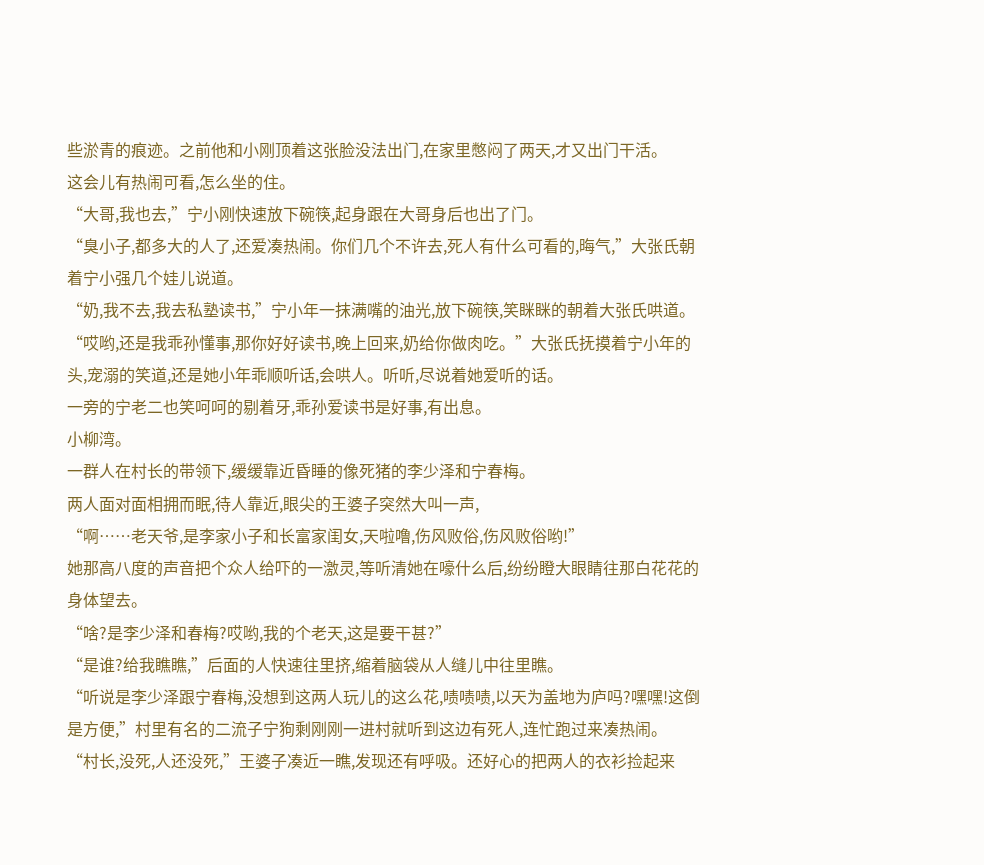些淤青的痕迹。之前他和小刚顶着这张脸没法出门,在家里憋闷了两天,才又出门干活。
这会儿有热闹可看,怎么坐的住。
“大哥,我也去,”宁小刚快速放下碗筷,起身跟在大哥身后也出了门。
“臭小子,都多大的人了,还爱凑热闹。你们几个不许去,死人有什么可看的,晦气,”大张氏朝着宁小强几个娃儿说道。
“奶,我不去,我去私塾读书,”宁小年一抹满嘴的油光,放下碗筷,笑眯眯的朝着大张氏哄道。
“哎哟,还是我乖孙懂事,那你好好读书,晚上回来,奶给你做肉吃。”大张氏抚摸着宁小年的头,宠溺的笑道,还是她小年乖顺听话,会哄人。听听,尽说着她爱听的话。
一旁的宁老二也笑呵呵的剔着牙,乖孙爱读书是好事,有出息。
小柳湾。
一群人在村长的带领下,缓缓靠近昏睡的像死猪的李少泽和宁春梅。
两人面对面相拥而眠,待人靠近,眼尖的王婆子突然大叫一声,
“啊……老天爷,是李家小子和长富家闺女,天啦噜,伤风败俗,伤风败俗哟!”
她那高八度的声音把个众人给吓的一激灵,等听清她在嚎什么后,纷纷瞪大眼睛往那白花花的身体望去。
“啥?是李少泽和春梅?哎哟,我的个老天,这是要干甚?”
“是谁?给我瞧瞧,”后面的人快速往里挤,缩着脑袋从人缝儿中往里瞧。
“听说是李少泽跟宁春梅,没想到这两人玩儿的这么花,啧啧啧,以天为盖地为庐吗?嘿嘿!这倒是方便,”村里有名的二流子宁狗剩刚刚一进村就听到这边有死人,连忙跑过来凑热闹。
“村长,没死,人还没死,”王婆子凑近一瞧,发现还有呼吸。还好心的把两人的衣衫捡起来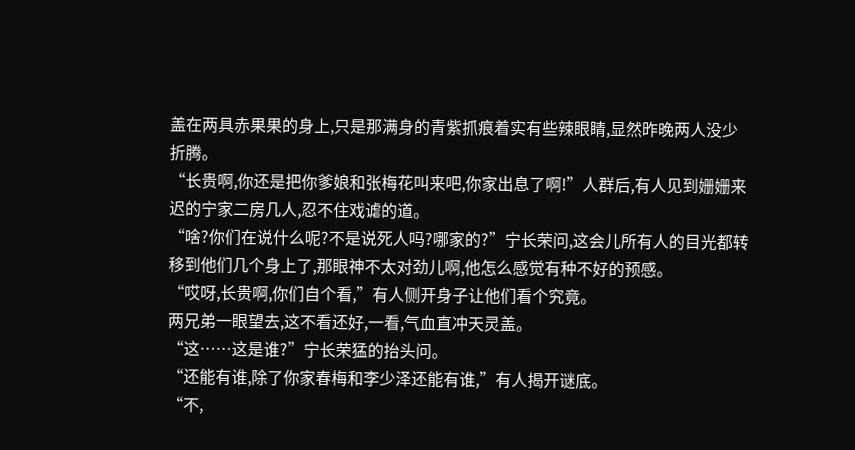盖在两具赤果果的身上,只是那满身的青紫抓痕着实有些辣眼睛,显然昨晚两人没少折腾。
“长贵啊,你还是把你爹娘和张梅花叫来吧,你家出息了啊!”人群后,有人见到姗姗来迟的宁家二房几人,忍不住戏谑的道。
“啥?你们在说什么呢?不是说死人吗?哪家的?”宁长荣问,这会儿所有人的目光都转移到他们几个身上了,那眼神不太对劲儿啊,他怎么感觉有种不好的预感。
“哎呀,长贵啊,你们自个看,”有人侧开身子让他们看个究竟。
两兄弟一眼望去,这不看还好,一看,气血直冲天灵盖。
“这……这是谁?”宁长荣猛的抬头问。
“还能有谁,除了你家春梅和李少泽还能有谁,”有人揭开谜底。
“不,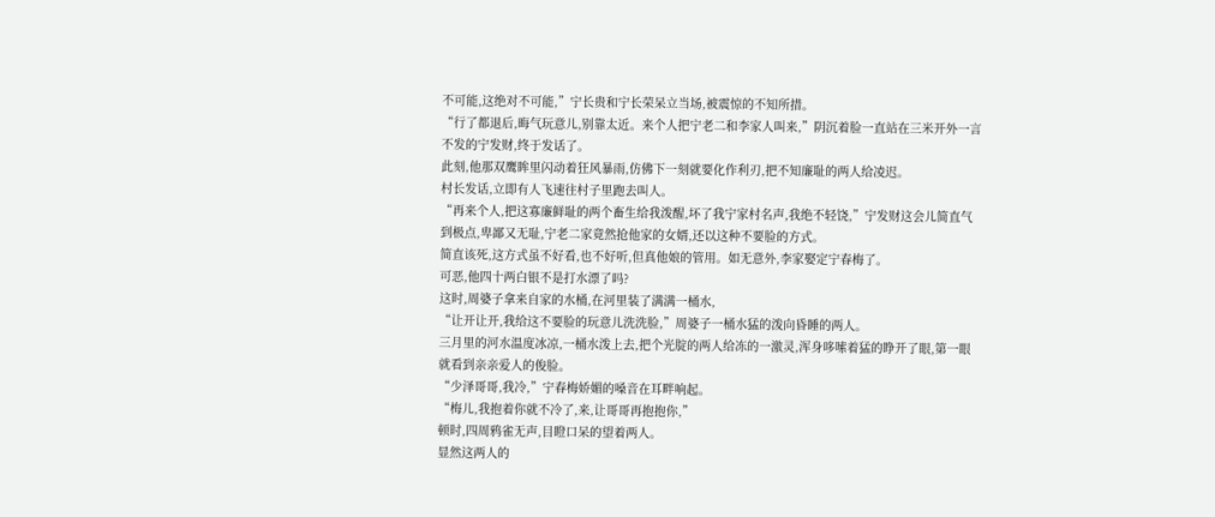不可能,这绝对不可能,”宁长贵和宁长荣呆立当场,被震惊的不知所措。
“行了都退后,晦气玩意儿,别靠太近。来个人把宁老二和李家人叫来,”阴沉着脸一直站在三米开外一言不发的宁发财,终于发话了。
此刻,他那双鹰眸里闪动着狂风暴雨,仿佛下一刻就要化作利刃,把不知廉耻的两人给凌迟。
村长发话,立即有人飞速往村子里跑去叫人。
“再来个人,把这寡廉鲜耻的两个畜生给我泼醒,坏了我宁家村名声,我绝不轻饶,”宁发财这会儿简直气到极点,卑鄙又无耻,宁老二家竟然抢他家的女婿,还以这种不要脸的方式。
简直该死,这方式虽不好看,也不好听,但真他娘的管用。如无意外,李家娶定宁春梅了。
可恶,他四十两白银不是打水漂了吗?
这时,周婆子拿来自家的水桶,在河里装了满满一桶水,
“让开让开,我给这不要脸的玩意儿洗洗脸,”周婆子一桶水猛的泼向昏睡的两人。
三月里的河水温度冰凉,一桶水泼上去,把个光腚的两人给冻的一激灵,浑身哆嗦着猛的睁开了眼,第一眼就看到亲亲爱人的俊脸。
“少泽哥哥,我冷,”宁春梅娇媚的嗓音在耳畔响起。
“梅儿,我抱着你就不冷了,来,让哥哥再抱抱你,”
顿时,四周鸦雀无声,目瞪口呆的望着两人。
显然这两人的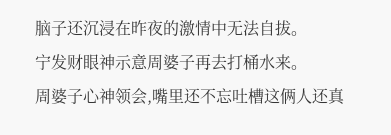脑子还沉浸在昨夜的激情中无法自拔。
宁发财眼神示意周婆子再去打桶水来。
周婆子心神领会,嘴里还不忘吐槽这俩人还真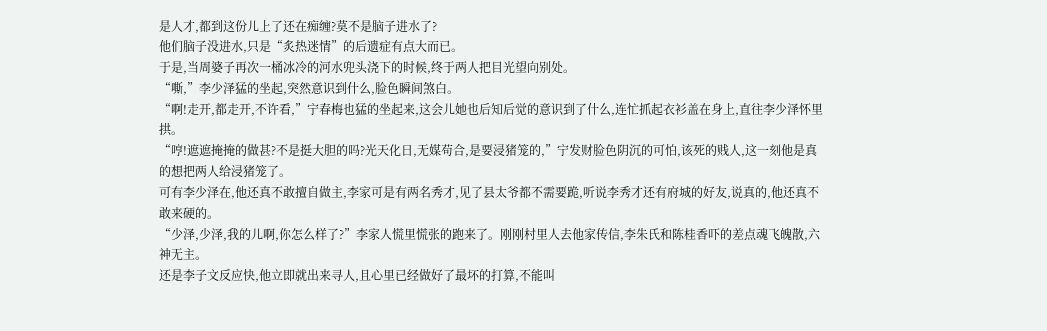是人才,都到这份儿上了还在痴缠?莫不是脑子进水了?
他们脑子没进水,只是“炙热迷情”的后遗症有点大而已。
于是,当周婆子再次一桶冰冷的河水兜头浇下的时候,终于两人把目光望向别处。
“嘶,”李少泽猛的坐起,突然意识到什么,脸色瞬间煞白。
“啊!走开,都走开,不许看,”宁春梅也猛的坐起来,这会儿她也后知后觉的意识到了什么,连忙抓起衣衫盖在身上,直往李少泽怀里拱。
“哼!遮遮掩掩的做甚?不是挺大胆的吗?光天化日,无媒苟合,是要浸猪笼的,”宁发财脸色阴沉的可怕,该死的贱人,这一刻他是真的想把两人给浸猪笼了。
可有李少泽在,他还真不敢擅自做主,李家可是有两名秀才,见了县太爷都不需要跪,听说李秀才还有府城的好友,说真的,他还真不敢来硬的。
“少泽,少泽,我的儿啊,你怎么样了?”李家人慌里慌张的跑来了。刚刚村里人去他家传信,李朱氏和陈桂香吓的差点魂飞魄散,六神无主。
还是李子文反应快,他立即就出来寻人,且心里已经做好了最坏的打算,不能叫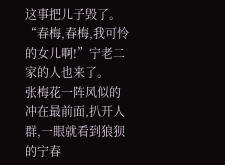这事把儿子毁了。
“春梅,春梅,我可怜的女儿啊!”宁老二家的人也来了。
张梅花一阵风似的冲在最前面,扒开人群,一眼就看到狼狈的宁春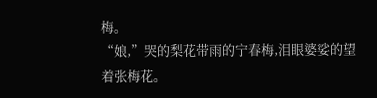梅。
“娘,”哭的梨花带雨的宁春梅,泪眼婆娑的望着张梅花。